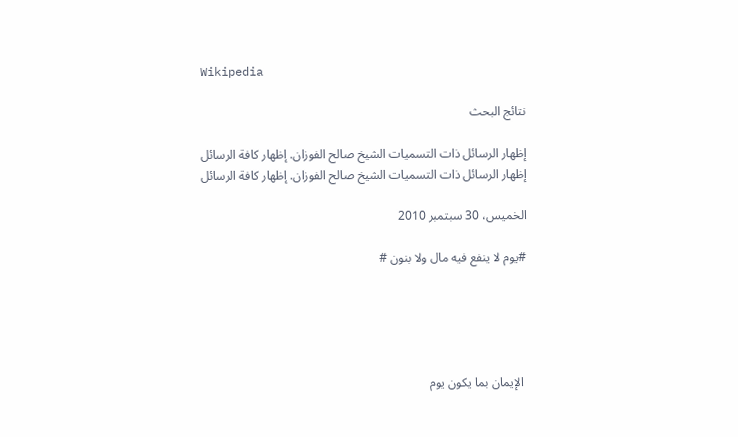Wikipedia

نتائج البحث

إظهار الرسائل ذات التسميات الشيخ صالح الفوزان. إظهار كافة الرسائل
إظهار الرسائل ذات التسميات الشيخ صالح الفوزان. إظهار كافة الرسائل

الخميس، 30 سبتمبر 2010

#يوم لا ينفع فيه مال ولا بنون #





 الإيمان بما يكون يوم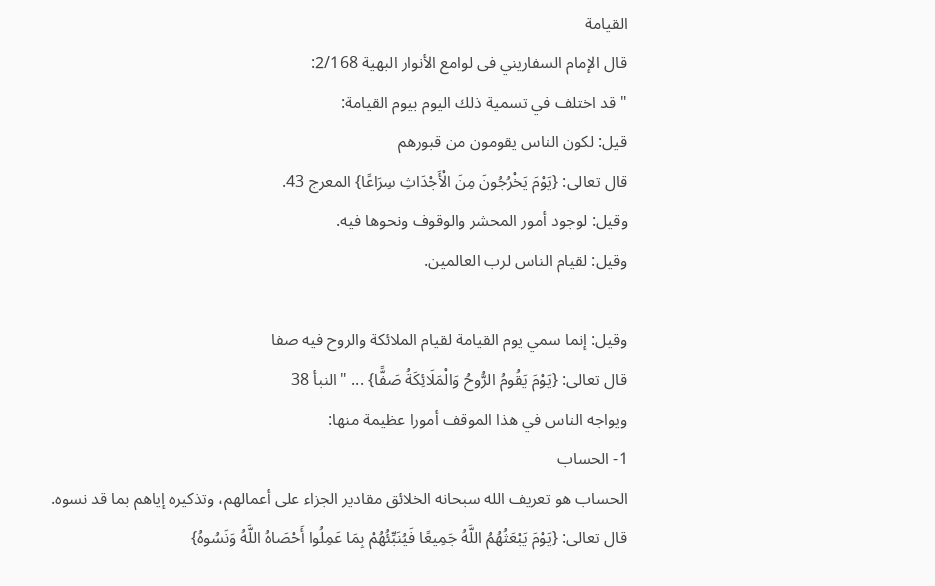القيامة
قال الإمام السفاريني فى لوامع الأنوار البهية 2/168:
"قد اختلف في تسمية ذلك اليوم بيوم القيامة:
قيل: لكون الناس يقومون من قبورهم
قال تعالى: {يَوْمَ يَخْرُجُونَ مِنَ الْأَجْدَاثِ سِرَاعًا} المعرج 43.
وقيل: لوجود أمور المحشر والوقوف ونحوها فيه.
وقيل: لقيام الناس لرب العالمين.

وقيل: إنما سمي يوم القيامة لقيام الملائكة والروح فيه صفا
قال تعالى: {يَوْمَ يَقُومُ الرُّوحُ وَالْمَلَائِكَةُ صَفًّا} ... "النبأ 38
ويواجه الناس في هذا الموقف أمورا عظيمة منها:
1- الحساب
الحساب هو تعريف الله سبحانه الخلائق مقادير الجزاء على أعمالهم، وتذكيره إياهم بما قد نسوه.
قال تعالى: {يَوْمَ يَبْعَثُهُمُ اللَّهُ جَمِيعًا فَيُنَبِّئُهُمْ بِمَا عَمِلُوا أَحْصَاهُ اللَّهُ وَنَسُوهُ}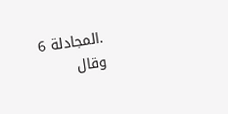.المجادلة 6
وقال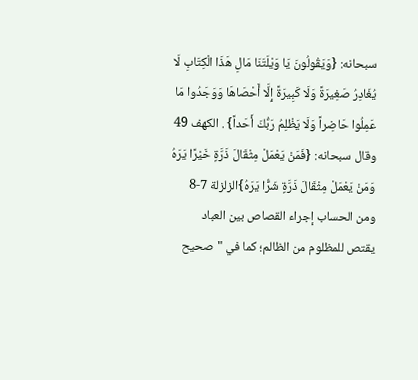سبحانه: {وَيَقُولُونَ يَا وَيْلَتَنَا مَالِ هَذَا الْكِتَابِ لَا يُغَادِرُ صَغِيرَةً وَلَا كَبِيرَةً إِلَّا أَحْصَاهَا وَوَجَدُوا مَا عَمِلُوا حَاضِراً وَلَا يَظْلِمُ رَبُّكَ أَحَداً} . الكهف 49
وقال سبحانه: {فَمَنْ يَعْمَلْ مِثْقَالَ ذَرَّةٍ خَيْرًا يَرَهُ وَمَنْ يَعْمَلْ مِثْقَالَ ذَرَّةٍ شَرًّا يَرَهُ}الزلزلة 7-8
ومن الحساب إجراء القصاص بين العباد
يقتص للمظلوم من الظالم؛ كما في "صحيح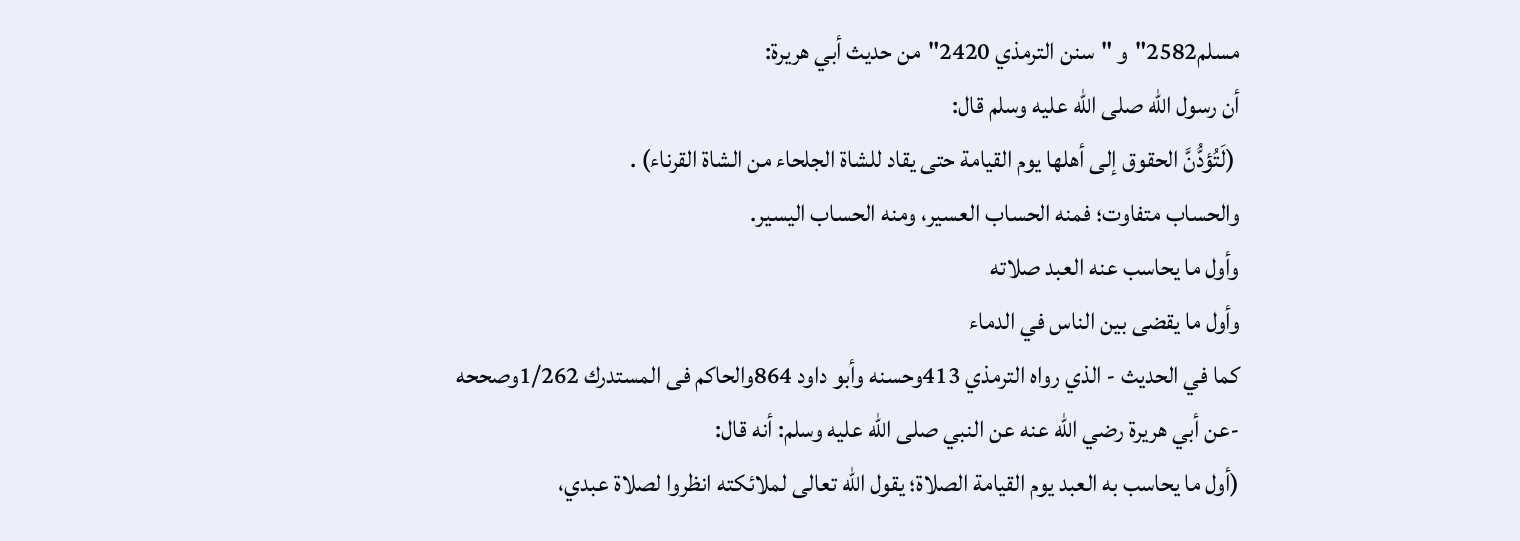مسلم2582"و "سنن الترمذي 2420"من حديث أبي هريرة:
أن رسول الله صلى الله عليه وسلم قال:
 (لَتُؤدُّنَّ الحقوق إلى أهلها يوم القيامة حتى يقاد للشاة الجلحاء من الشاة القرناء) .
والحساب متفاوت؛ فمنه الحساب العسير، ومنه الحساب اليسير.
وأول ما يحاسب عنه العبد صلاته
وأول ما يقضى بين الناس في الدماء
كما في الحديث - الذي رواه الترمذي 413وحسنه وأبو داود 864والحاكم فى المستدرك 1/262وصححه -عن أبي هريرة رضي الله عنه عن النبي صلى الله عليه وسلم: أنه قال:
(أول ما يحاسب به العبد يوم القيامة الصلاة؛ يقول الله تعالى لملائكته انظروا لصلاة عبدي،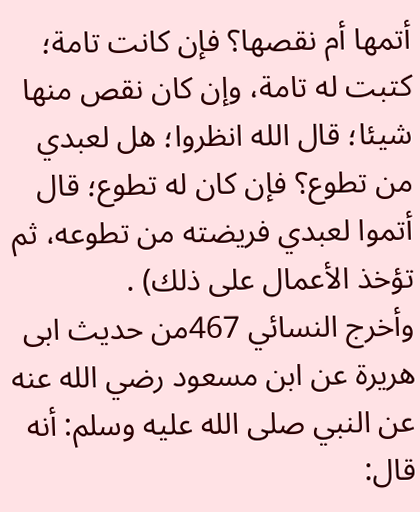أتمها أم نقصها؟ فإن كانت تامة؛ كتبت له تامة، وإن كان نقص منها شيئا؛ قال الله انظروا؛ هل لعبدي من تطوع؟ فإن كان له تطوع؛ قال أتموا لعبدي فريضته من تطوعه، ثم تؤخذ الأعمال على ذلك) .
وأخرج النسائي 467من حديث ابى هريرة عن ابن مسعود رضي الله عنه عن النبي صلى الله عليه وسلم: أنه قال: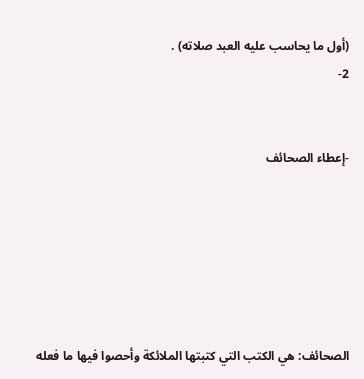(أول ما يحاسب عليه العبد صلاته) .
2-


-إعطاء الصحائف






الصحائف: هي الكتب التي كتبتها الملائكة وأحصوا فيها ما فعله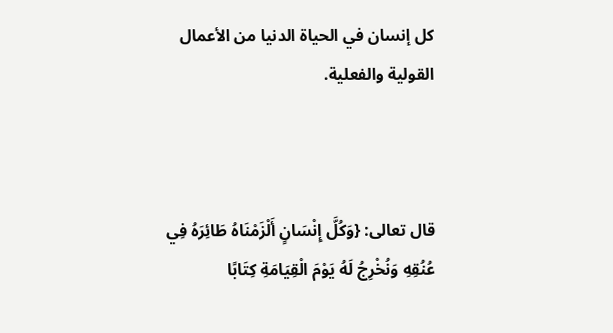كل إنسان في الحياة الدنيا من الأعمال القولية والفعلية.



قال تعالى: {وَكُلَّ إِنْسَانٍ أَلْزَمْنَاهُ طَائِرَهُ فِي عُنُقِهِ وَنُخْرِجُ لَهُ يَوْمَ الْقِيَامَةِ كِتَابًا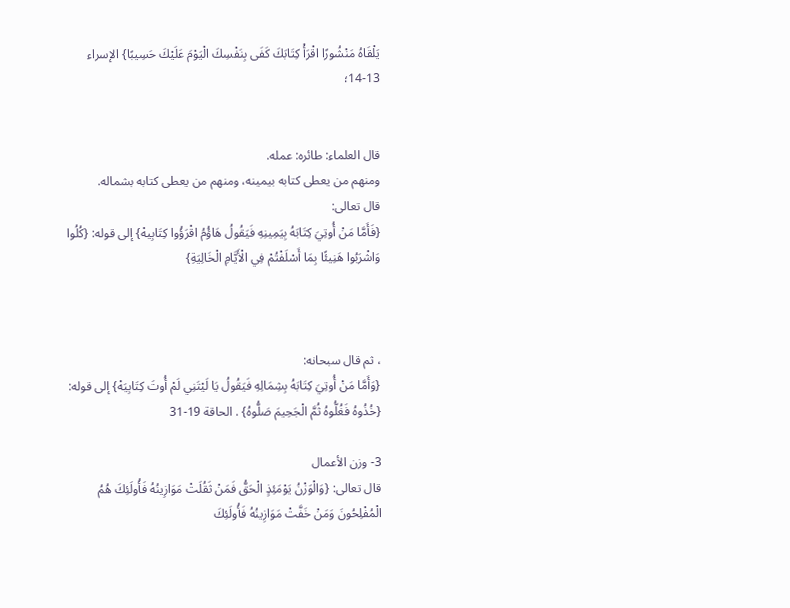يَلْقَاهُ مَنْشُورًا اقْرَأْ كِتَابَكَ كَفَى بِنَفْسِكَ الْيَوْمَ عَلَيْكَ حَسِيبًا} الإسراء 13-14؛


قال العلماء: طائره: عمله.
ومنهم من يعطى كتابه بيمينه، ومنهم من يعطى كتابه بشماله.
قال تعالى:
{فَأَمَّا مَنْ أُوتِيَ كِتَابَهُ بِيَمِينِهِ فَيَقُولُ هَاؤُمُ اقْرَؤُوا كِتَابِيهْ} إلى قوله: {كُلُوا وَاشْرَبُوا هَنِيئًا بِمَا أَسْلَفْتُمْ فِي الْأَيَّامِ الْخَالِيَةِ}



، ثم قال سبحانه:
{وَأَمَّا مَنْ أُوتِيَ كِتَابَهُ بِشِمَالِهِ فَيَقُولُ يَا لَيْتَنِي لَمْ أُوتَ كِتَابِيَهْ} إلى قوله: {خُذُوهُ فَغُلُّوهُ ثُمَّ الْجَحِيمَ صَلُّوهُ} . الحاقة 19-31

3- وزن الأعمال
قال تعالى: {وَالْوَزْنُ يَوْمَئِذٍ الْحَقُّ فَمَنْ ثَقُلَتْ مَوَازِينُهُ فَأُولَئِكَ هُمُ الْمُفْلِحُونَ وَمَنْ خَفَّتْ مَوَازِينُهُ فَأُولَئِكَ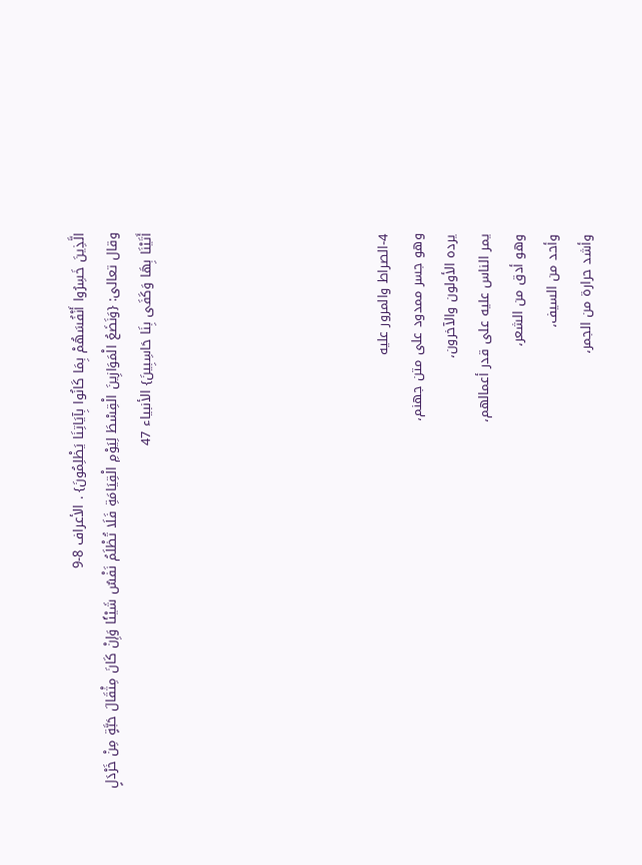الَّذِينَ خَسِرُوا أَنْفُسَهُمْ بِمَا كَانُوا بِآيَاتِنَا يَظْلِمُونَ} . الأعراف 8-9
وقال تعالى: {وَنَضَعُ الْمَوَازِينَ الْقِسْطَ لِيَوْمِ الْقِيَامَةِ فَلَا تُظْلَمُ نَفْسٌ شَيْئًا وَإِنْ كَانَ مِثْقَالَ حَبَّةٍ مِنْ خَرْدَلٍ أَتَيْنَا بِهَا وَكَفَى بِنَا حَاسِبِينَ} الأنبياء 47






4-الصراط والمرور عليه
وهو جسر ممدود على متن جهنم،
يرده الأولون والآخرون،
يمر الناس عليه على قدر أعمالهم،
وهو أدق من الشعر،
وأحد من السيف،
وأشد حرارة من الجمر،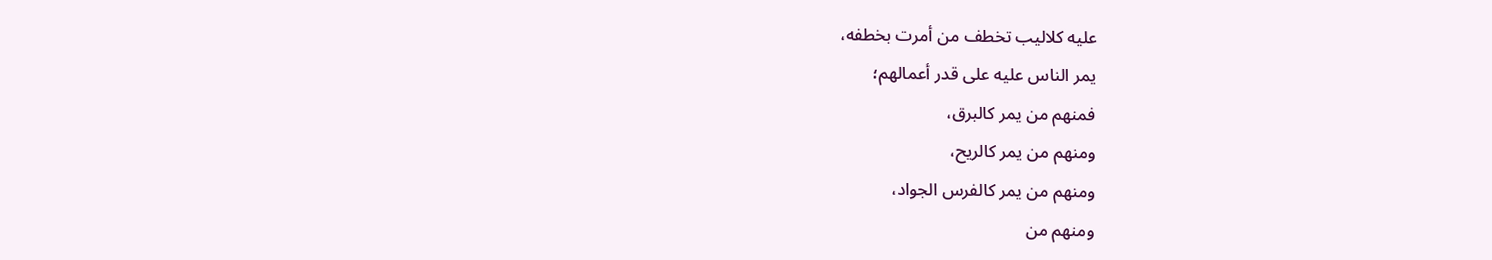عليه كلاليب تخطف من أمرت بخطفه،
يمر الناس عليه على قدر أعمالهم؛
فمنهم من يمر كالبرق،
ومنهم من يمر كالريح،
ومنهم من يمر كالفرس الجواد،
ومنهم من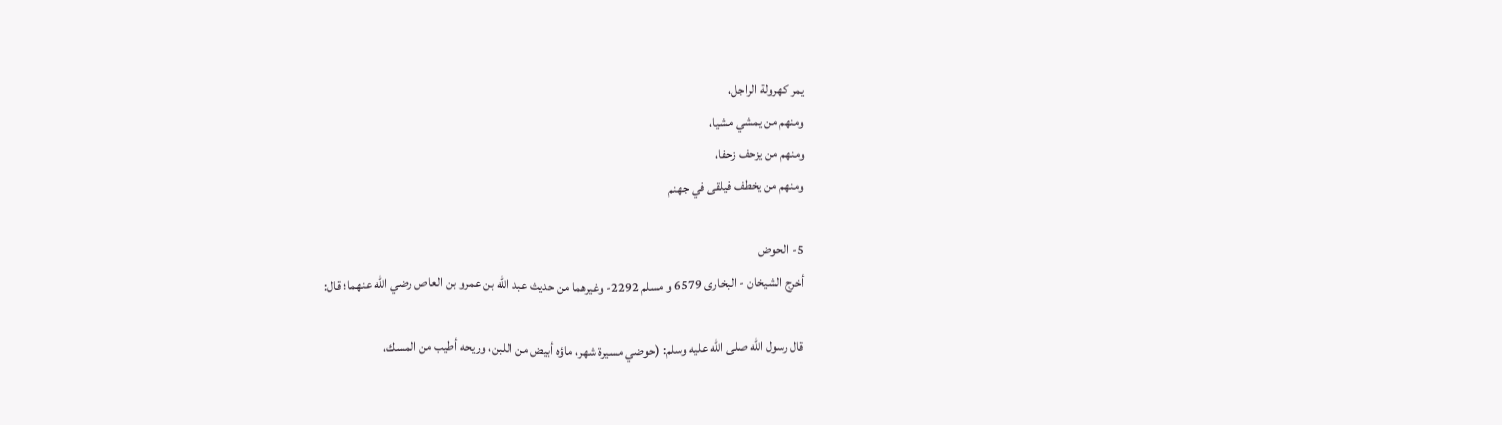يمر كهرولة الراجل،
ومنهم من يمشي مشيا،
ومنهم من يزحف زحفا،
ومنهم من يخطف فيلقى في جهنم

5- الحوض
أخرج الشيخان - البخارى 6579 و مسلم 2292- وغيرهما من حديث عبد الله بن عمرو بن العاص رضي الله عنهما؛ قال:

قال رسول الله صلى الله عليه وسلم: (حوضي مسيرة شهر، ماؤه أبيض من اللبن، وريحه أطيب من المسك،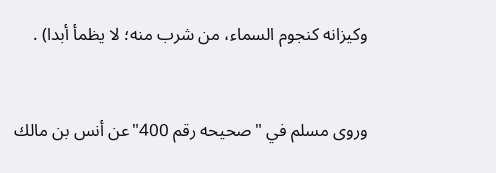وكيزانه كنجوم السماء، من شرب منه؛ لا يظمأ أبدا) .


وروى مسلم في "صحيحه رقم 400"عن أنس بن مالك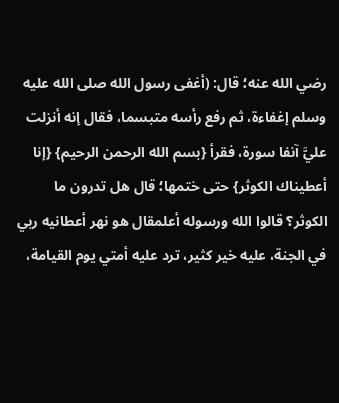رضي الله عنه؛ قال: (أغفى رسول الله صلى الله عليه وسلم إغفاءة، ثم رفع رأسه متبسما، فقال إنه أنزلت عليَّ آنفا سورة، فقرأ {بسم الله الرحمن الرحيم} {إنا أعطيناك الكوثر} حتى ختمها؛ قال هل تدرون ما الكوثر؟ قالوا الله ورسوله أعلمقال هو نهر أعطانيه ربي في الجنة، عليه خير كثير، ترد عليه أمتي يوم القيامة،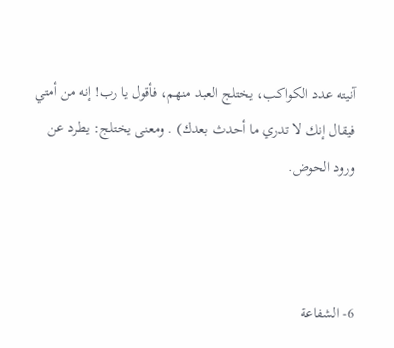آنيته عدد الكواكب، يختلج العبد منهم، فأقول يا رب! إنه من أمتي فيقال إنك لا تدري ما أحدث بعدك) . ومعنى يختلج: يطرد عن ورود الحوض.



6- الشفاعة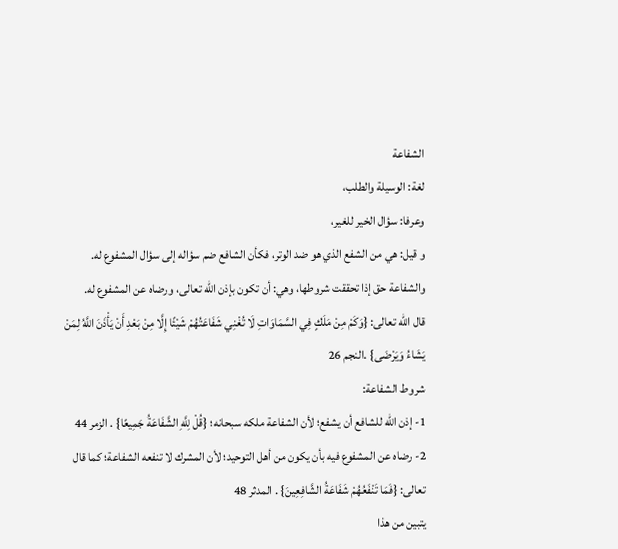الشفاعة
لغة: الوسيلة والطلب،
وعرفا: سؤال الخير للغير،
و قيل: هي من الشفع الذي هو ضد الوتر، فكأن الشافع ضم سؤاله إلى سؤال المشفوع له.
والشفاعة حق إذا تحققت شروطها، وهي: أن تكون بإذن الله تعالى، ورضاه عن المشفوع له.
قال الله تعالى: {وَكَمْ مِنْ مَلَكٍ فِي السَّمَاوَاتِ لَا تُغْنِي شَفَاعَتُهُمْ شَيْئًا إِلَّا مِنْ بَعْدِ أَنْ يَأْذَنَ اللَّهُ لِمَنْ يَشَاءُ وَيَرْضَى} .النجم 26
شروط الشفاعة:
1- إذن الله للشافع أن يشفع؛ لأن الشفاعة ملكه سبحانه؛ {قُلْ لِلَّهِ الشَّفَاعَةُ جَمِيعًا} . الزمر 44
2- رضاه عن المشفوع فيه بأن يكون من أهل التوحيد؛ لأن المشرك لا تنفعه الشفاعة؛ كما قال تعالى: {فَمَا تَنْفَعُهُمْ شَفَاعَةُ الشَّافِعِينَ} . المدثر 48
يتبين من هذا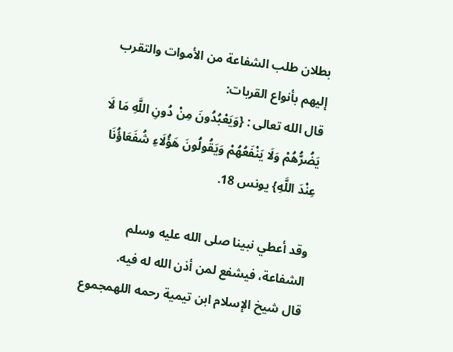بطلان طلب الشفاعة من الأموات والتقرب إليهم بأنواع القربات:
قال الله تعالى : {وَيَعْبُدُونَ مِنْ دُونِ اللَّهِ مَا لَا يَضُرُّهُمْ وَلَا يَنْفَعُهُمْ وَيَقُولُونَ هَؤُلَاءِ شُفَعَاؤُنَا عِنْدَ اللَّهِ} يونس 18.

وقد أعطي نبينا صلى الله عليه وسلم الشفاعة، فيشفع لمن أذن الله له فيه.
قال شيخ الإسلام ابن تيمية رحمه اللهمجموع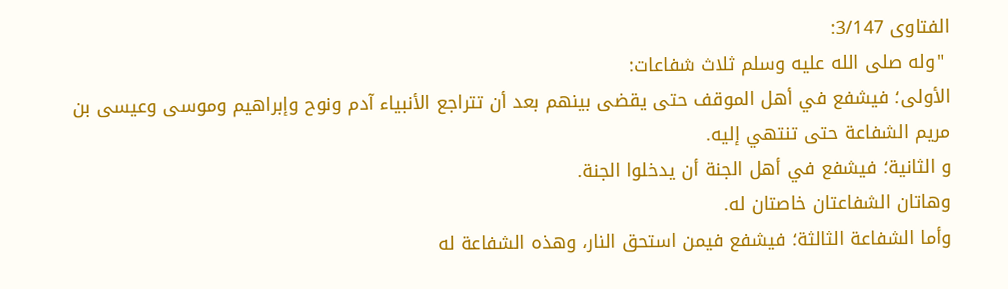الفتاوى 3/147:
 "وله صلى الله عليه وسلم ثلاث شفاعات:
الأولى؛ فيشفع في أهل الموقف حتى يقضى بينهم بعد أن تتراجع الأنبياء آدم ونوح وإبراهيم وموسى وعيسى بن مريم الشفاعة حتى تنتهي إليه.
و الثانية؛ فيشفع في أهل الجنة أن يدخلوا الجنة.
وهاتان الشفاعتان خاصتان له.
وأما الشفاعة الثالثة؛ فيشفع فيمن استحق النار، وهذه الشفاعة له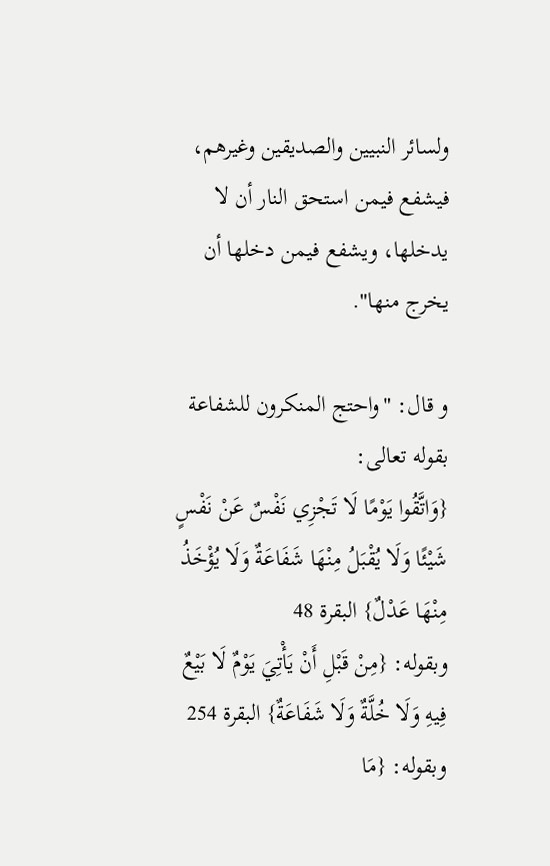ولسائر النبيين والصديقين وغيرهم، فيشفع فيمن استحق النار أن لا يدخلها، ويشفع فيمن دخلها أن يخرج منها".

و قال: "واحتج المنكرون للشفاعة بقوله تعالى:
{وَاتَّقُوا يَوْمًا لَا تَجْزِي نَفْسٌ عَنْ نَفْسٍ شَيْئًا وَلَا يُقْبَلُ مِنْهَا شَفَاعَةٌ وَلَا يُؤْخَذُ مِنْهَا عَدْلٌ} البقرة 48
وبقوله: {مِنْ قَبْلِ أَنْ يَأْتِيَ يَوْمٌ لَا بَيْعٌ فِيهِ وَلَا خُلَّةٌ وَلَا شَفَاعَةٌ} البقرة 254
وبقوله: {مَا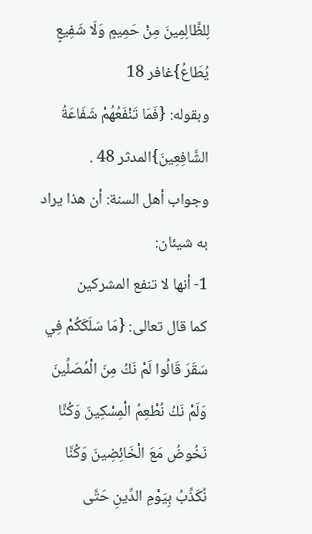لِلظَّالِمِينَ مِنْ حَمِيمٍ وَلَا شَفِيعٍ يُطَاعُ}غافر 18
وبقوله: {فَمَا تَنْفَعُهُمْ شَفَاعَةُ الشَّافِعِينَ}المدثر 48 .
وجواب أهل السنة: أن هذا يراد به شيئان:
1- أنها لا تنفع المشركين
كما قال تعالى: {مَا سَلَكَكُمْ فِي سَقَرَ قَالُوا لَمْ نَكُ مِنَ الْمُصَلِّينَ وَلَمْ نَكُ نُطْعِمُ الْمِسْكِينَ وَكُنَّا نَخُوضُ مَعَ الْخَائِضِينَ وَكُنَّا نُكَذِّبُ بِيَوْمِ الدِّينِ حَتَّى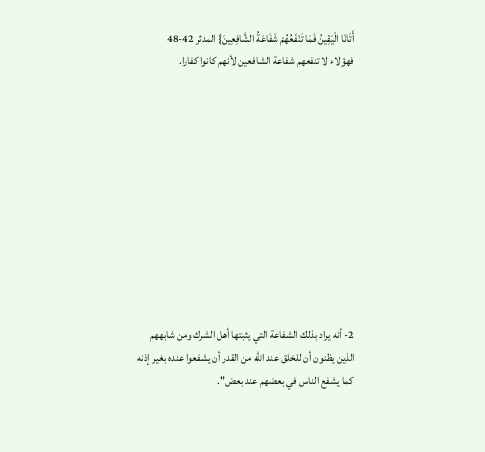أَتَانَا الْيَقِينُ فَمَا تَنْفَعُهُمْ شَفَاعَةُ الشَّافِعِينَ} المدثر 42-48
فهؤلاء لا تنفعهم شفاعة الشافعين لأنهم كانوا كفارا.











2- أنه يراد بذلك الشفاعة التي يثبتها أهل الشرك ومن شابههم الذين يظنون أن للخلق عند الله من القدر أن يشفعوا عنده بغير إذنه كما يشفع الناس في بعضهم عند بعض".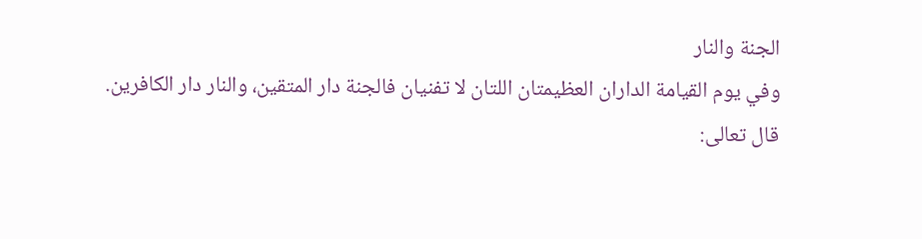الجنة والنار
وفي يوم القيامة الداران العظيمتان اللتان لا تفنيان فالجنة دار المتقين، والنار دار الكافرين.
قال تعالى: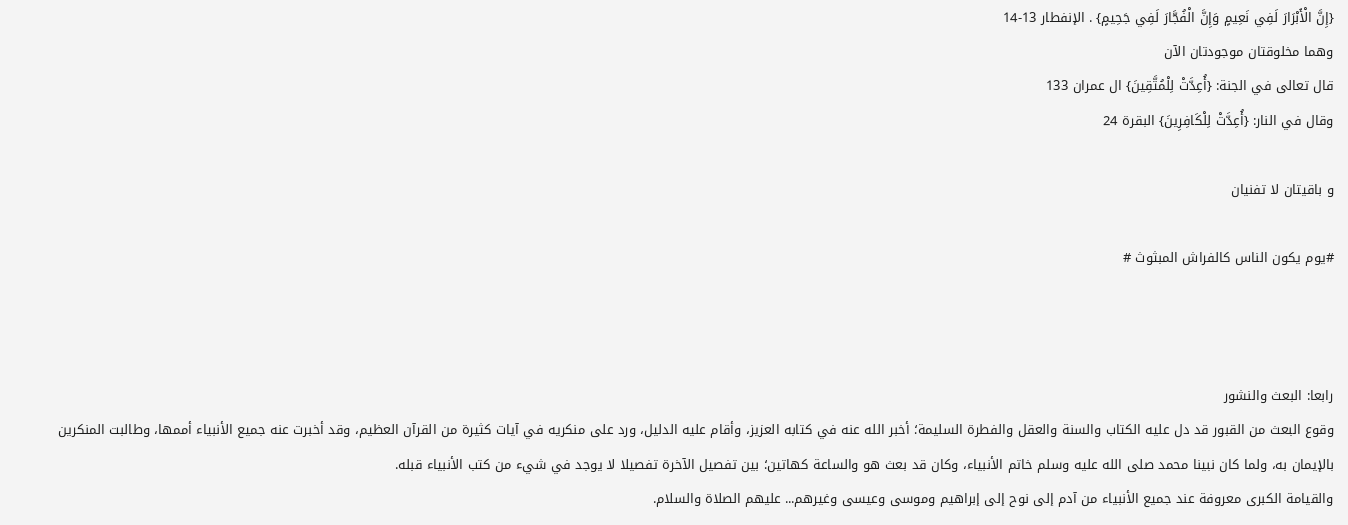{إِنَّ الْأَبْرَارَ لَفِي نَعِيمٍ وَإِنَّ الْفُجَّارَ لَفِي جَحِيمٍ} . الإنفطار 13-14
وهما مخلوقتان موجودتان الآن
قال تعالى في الجنة: {أُعِدَّتْ لِلْمُتَّقِينَ} ال عمران 133
وقال في النار: {أُعِدَّتْ لِلْكَافِرِينَ} البقرة 24

و باقيتان لا تفنيان

#يوم يكون الناس كالفراش المبثوث #



رابعا: البعث والنشور
وقوع البعث من القبور قد دل عليه الكتاب والسنة والعقل والفطرة السليمة؛ أخبر الله عنه في كتابه العزيز، وأقام عليه الدليل، ورد على منكريه في آيات كثيرة من القرآن العظيم، وقد أخبرت عنه جميع الأنبياء أممها، وطالبت المنكرين بالإيمان به، ولما كان نبينا محمد صلى الله عليه وسلم خاتم الأنبياء، وكان قد بعث هو والساعة كهاتين؛ بين تفصيل الآخرة تفصيلا لا يوجد في شيء من كتب الأنبياء قبله.
والقيامة الكبرى معروفة عند جميع الأنبياء من آدم إلى نوح إلى إبراهيم وموسى وعيسى وغيرهم... عليهم الصلاة والسلام.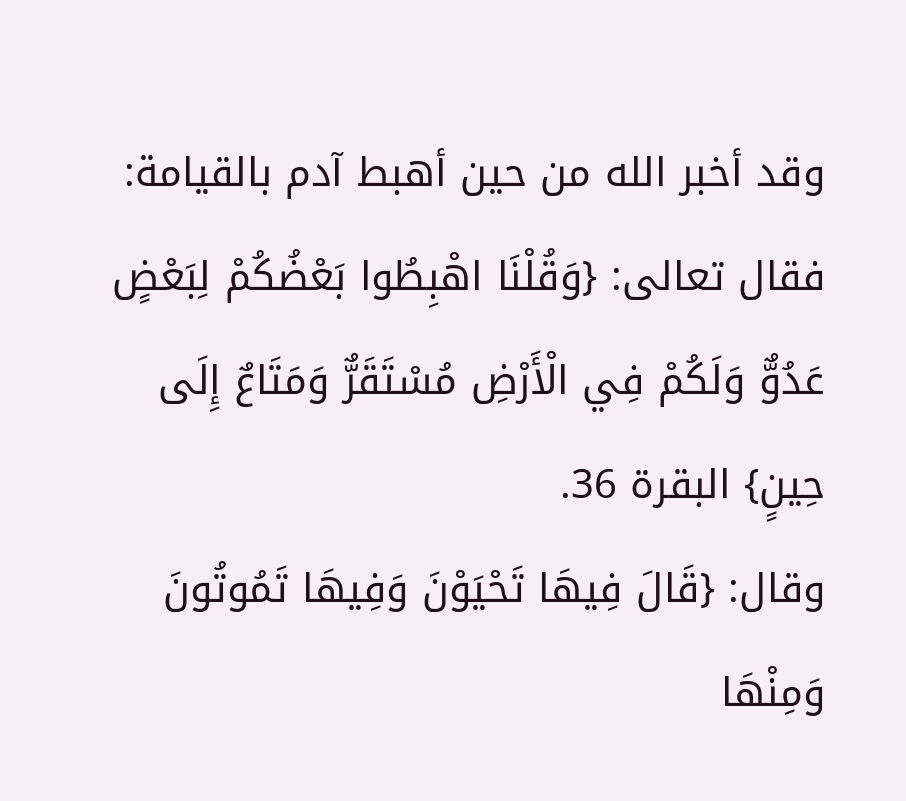وقد أخبر الله من حين أهبط آدم بالقيامة: فقال تعالى: {وَقُلْنَا اهْبِطُوا بَعْضُكُمْ لِبَعْضٍ عَدُوٌّ وَلَكُمْ فِي الْأَرْضِ مُسْتَقَرٌّ وَمَتَاعٌ إِلَى حِينٍ} البقرة 36.
وقال: {قَالَ فِيهَا تَحْيَوْنَ وَفِيهَا تَمُوتُونَ وَمِنْهَا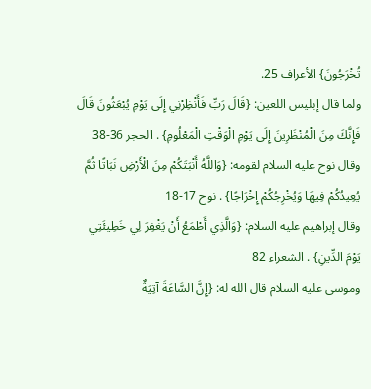تُخْرَجُونَ} الأعراف 25.
ولما قال إبليس اللعين: {قَالَ رَبِّ فَأَنْظِرْنِي إِلَى يَوْمِ يُبْعَثُونَ قَالَ فَإِنَّكَ مِنَ الْمُنْظَرِينَ إِلَى يَوْمِ الْوَقْتِ الْمَعْلُومِ} . الحجر 36-38
وقال نوح عليه السلام لقومه: {وَاللَّهُ أَنْبَتَكُمْ مِنَ الْأَرْضِ نَبَاتًا ثُمَّ يُعِيدُكُمْ فِيهَا وَيُخْرِجُكُمْ إِخْرَاجًا} . نوح 17-18
وقال إبراهيم عليه السلام: {وَالَّذِي أَطْمَعُ أَنْ يَغْفِرَ لِي خَطِيئَتِي يَوْمَ الدِّينِ} . الشعراء 82
وموسى عليه السلام قال الله له: {إِنَّ السَّاعَةَ آتِيَةٌ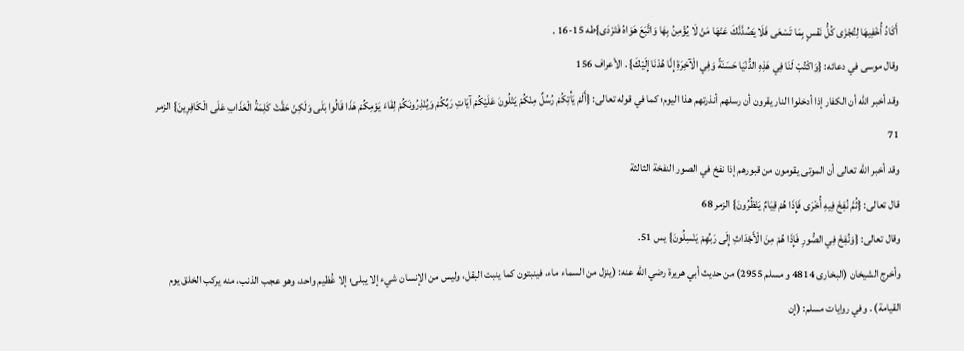أَكَادُ أُخْفِيهَا لِتُجْزَى كُلُّ نَفْسٍ بِمَا تَسْعَى فَلَا يَصُدَّنَّكَ عَنْهَا مَنْ لَا يُؤْمِنُ بِهَا وَاتَّبَعَ هَوَاهُ فَتَرْدَى}طه 15-16 .
وقال موسى في دعائه: {وَاكْتُبْ لَنَا فِي هَذِهِ الدُّنْيَا حَسَنَةً وَفِي الْآخِرَةِ إِنَّا هُدْنَا إِلَيْكَ} . الأعراف 156
وقد أخبر الله أن الكفار إذا أدخلوا النار يقرون أن رسلهم أنذرتهم هذا اليوم؛ كما في قوله تعالى: {أَلَمْ يَأْتِكُمْ رُسُلٌ مِنْكُمْ يَتْلُونَ عَلَيْكُمْ آيَاتِ رَبِّكُمْ وَيُنْذِرُونَكُمْ لِقَاءَ يَوْمِكُمْ هَذَا قَالُوا بَلَى وَلَكِنْ حَقَّتْ كَلِمَةُ الْعَذَابِ عَلَى الْكَافِرِينَ} الزمر 71
وقد أخبر الله تعالى أن الموتى يقومون من قبورهم إذا نفخ في الصور النفخة الثالثة
قال تعالى: {ثُمَّ نُفِخَ فِيهِ أُخْرَى فَإِذَا هُمْ قِيَامٌ يَنْظُرُونَ} الزمر 68
وقال تعالى: {وَنُفِخَ فِي الصُّورِ فَإِذَا هُمْ مِنَ الْأَجْدَاثِ إِلَى رَبِّهِمْ يَنْسِلُونَ} يس 51.
وأخرج الشيخان (البخارى 4814 و مسلم 2955) من حديث أبي هريرة رضي الله عنه: (ينزل من السماء ماء، فينبتون كما ينبت البقل، وليس من الإنسان شيء إلا يبلى؛ إلا عَُظيم واحد، وهو عجب الذنب، منه يركب الخلق يوم القيامة) . وفي روايات مسلم: (إن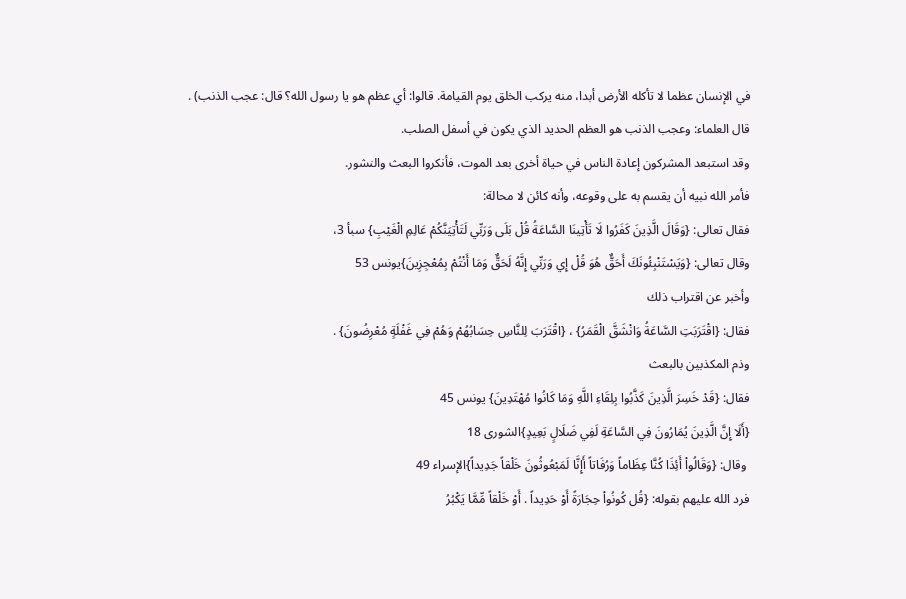في الإنسان عظما لا تأكله الأرض أبدا، منه يركب الخلق يوم القيامة. قالوا: أي عظم هو يا رسول الله؟ قال: عجب الذنب) .
قال العلماء: وعجب الذنب هو العظم الحديد الذي يكون في أسفل الصلب.
وقد استبعد المشركون إعادة الناس في حياة أخرى بعد الموت، فأنكروا البعث والنشور.
فأمر الله نبيه أن يقسم به على وقوعه، وأنه كائن لا محالة:
فقال تعالى: {وَقَالَ الَّذِينَ كَفَرُوا لَا تَأْتِينَا السَّاعَةُ قُلْ بَلَى وَرَبِّي لَتَأْتِيَنَّكُمْ عَالِمِ الْغَيْبِ} سبأ 3،
وقال تعالى: {وَيَسْتَنْبِئُونَكَ أَحَقٌّ هُوَ قُلْ إِي وَرَبِّي إِنَّهُ لَحَقٌّ وَمَا أَنْتُمْ بِمُعْجِزِينَ}يونس 53
وأخبر عن اقتراب ذلك
فقال: {اقْتَرَبَتِ السَّاعَةُ وَانْشَقَّ الْقَمَرُ} ، {اقْتَرَبَ لِلنَّاسِ حِسَابُهُمْ وَهُمْ فِي غَفْلَةٍ مُعْرِضُونَ} .
وذم المكذبين بالبعث
فقال: {قَدْ خَسِرَ الَّذِينَ كَذَّبُوا بِلِقَاءِ اللَّهِ وَمَا كَانُوا مُهْتَدِينَ} يونس 45
{أَلَا إِنَّ الَّذِينَ يُمَارُونَ فِي السَّاعَةِ لَفِي ضَلَالٍ بَعِيدٍ}الشورى 18
 وقال: {وَقَالُواْ أَئِذَا كُنَّا عِظَاماً وَرُفَاتاً أَإِنَّا لَمَبْعُوثُونَ خَلْقاً جَدِيداً}الإسراء 49
فرد الله عليهم بقوله: {قُل كُونُواْ حِجَارَةً أَوْ حَدِيداً . أَوْ خَلْقاً مِّمَّا يَكْبُرُ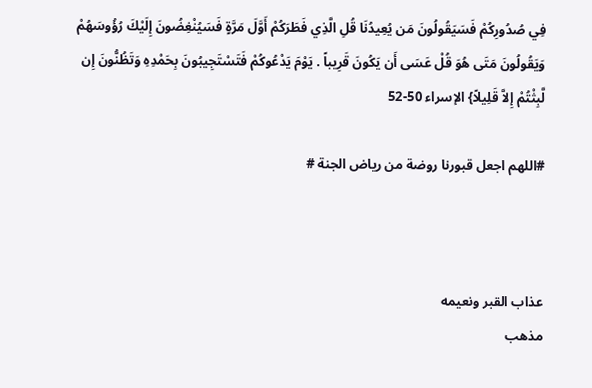فِي صُدُورِكُمْ فَسَيَقُولُونَ مَن يُعِيدُنَا قُلِ الَّذِي فَطَرَكُمْ أَوَّلَ مَرَّةٍ فَسَيُنْغِضُونَ إِلَيْكَ رُؤُوسَهُمْ وَيَقُولُونَ مَتَى هُوَ قُلْ عَسَى أَن يَكُونَ قَرِيباً . يَوْمَ يَدْعُوكُمْ فَتَسْتَجِيبُونَ بِحَمْدِهِ وَتَظُنُّونَ إِن لَّبِثْتُمْ إِلاَّ قَلِيلاً} الإسراء 50-52

#اللهم اجعل قبورنا روضة من رياض الجنة #



عذاب القبر ونعيمه
مذهب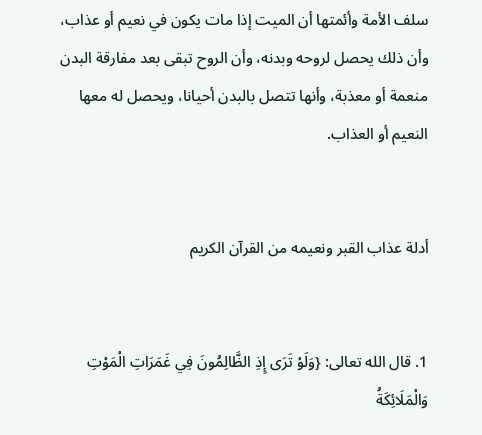سلف الأمة وأئمتها أن الميت إذا مات يكون في نعيم أو عذاب، وأن ذلك يحصل لروحه وبدنه، وأن الروح تبقى بعد مفارقة البدن منعمة أو معذبة، وأنها تتصل بالبدن أحيانا، ويحصل له معها النعيم أو العذاب.


أدلة عذاب القبر ونعيمه من القرآن الكريم


1. قال الله تعالى: {وَلَوْ تَرَى إِذِ الظَّالِمُونَ فِي غَمَرَاتِ الْمَوْتِ وَالْمَلَائِكَةُ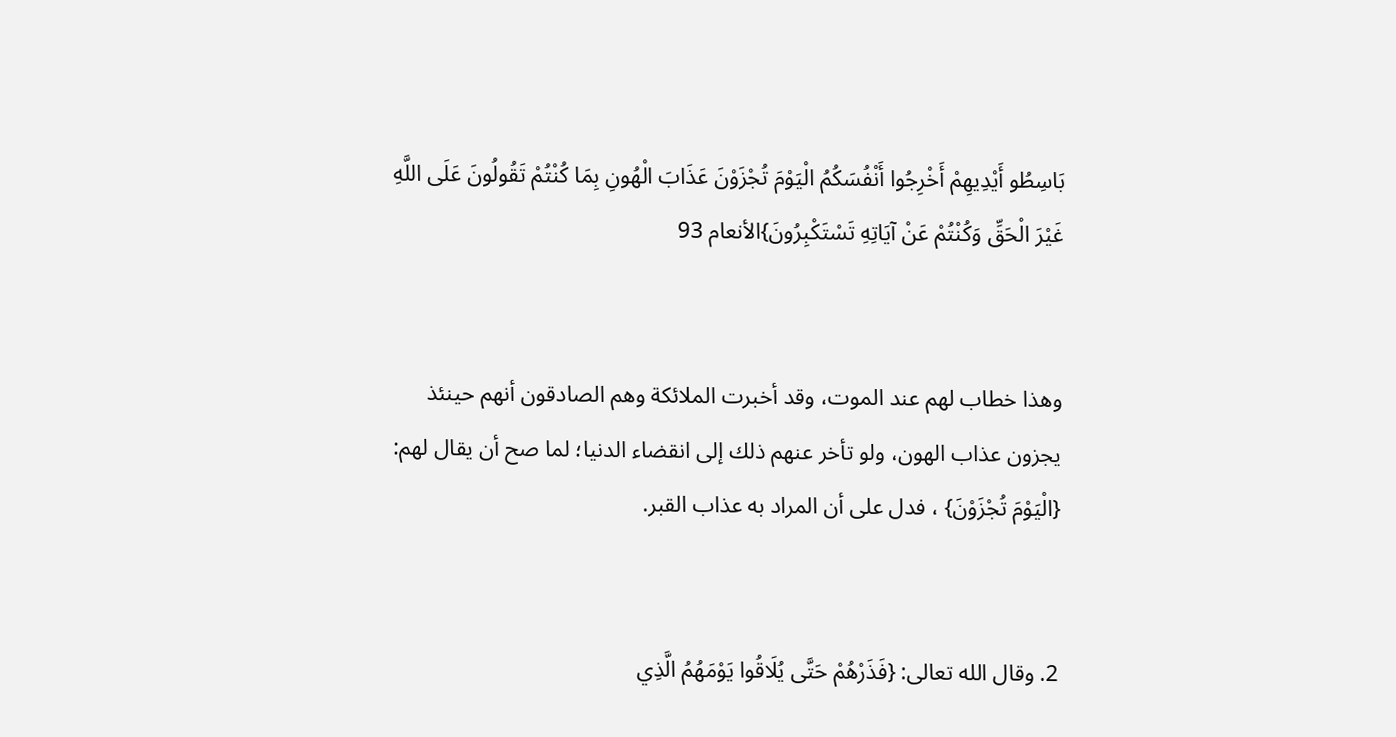بَاسِطُو أَيْدِيهِمْ أَخْرِجُوا أَنْفُسَكُمُ الْيَوْمَ تُجْزَوْنَ عَذَابَ الْهُونِ بِمَا كُنْتُمْ تَقُولُونَ عَلَى اللَّهِ غَيْرَ الْحَقِّ وَكُنْتُمْ عَنْ آيَاتِهِ تَسْتَكْبِرُونَ}الأنعام 93


وهذا خطاب لهم عند الموت، وقد أخبرت الملائكة وهم الصادقون أنهم حينئذ يجزون عذاب الهون، ولو تأخر عنهم ذلك إلى انقضاء الدنيا؛ لما صح أن يقال لهم: {الْيَوْمَ تُجْزَوْنَ} ، فدل على أن المراد به عذاب القبر.


2. وقال الله تعالى: {فَذَرْهُمْ حَتَّى يُلَاقُوا يَوْمَهُمُ الَّذِي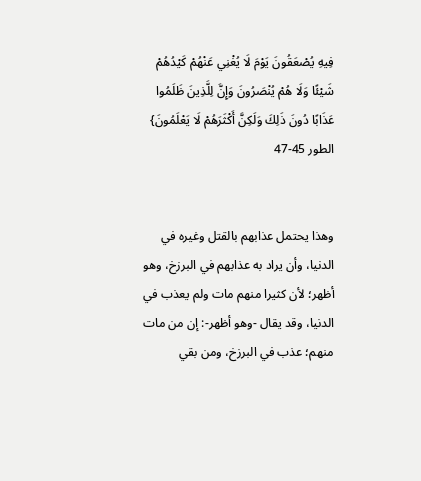فِيهِ يُصْعَقُونَ يَوْمَ لَا يُغْنِي عَنْهُمْ كَيْدُهُمْ شَيْئًا وَلَا هُمْ يُنْصَرُونَ وَإِنَّ لِلَّذِينَ ظَلَمُوا عَذَابًا دُونَ ذَلِكَ وَلَكِنَّ أَكْثَرَهُمْ لَا يَعْلَمُونَ} الطور 45-47


وهذا يحتمل عذابهم بالقتل وغيره في الدنيا، وأن يراد به عذابهم في البرزخ، وهو أظهر؛ لأن كثيرا منهم مات ولم يعذب في الدنيا، وقد يقال -وهو أظهر-: إن من مات منهم؛ عذب في البرزخ، ومن بقي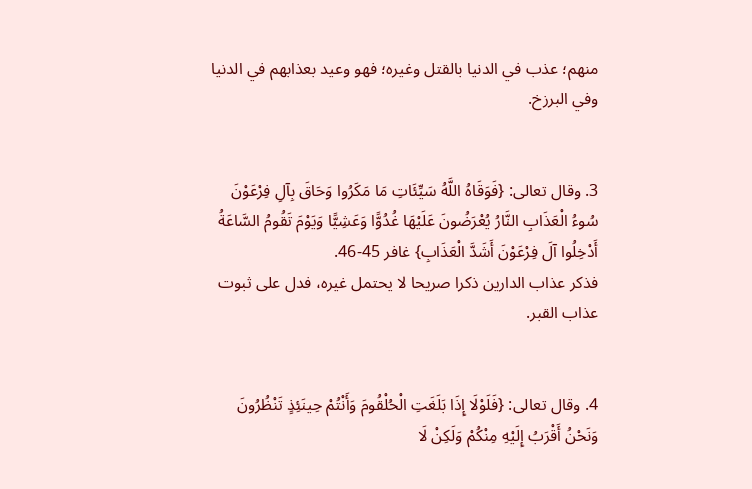منهم؛ عذب في الدنيا بالقتل وغيره؛ فهو وعيد بعذابهم في الدنيا وفي البرزخ.


3. وقال تعالى: {فَوَقَاهُ اللَّهُ سَيِّئَاتِ مَا مَكَرُوا وَحَاقَ بِآلِ فِرْعَوْنَ سُوءُ الْعَذَابِ النَّارُ يُعْرَضُونَ عَلَيْهَا غُدُوًّا وَعَشِيًّا وَيَوْمَ تَقُومُ السَّاعَةُ أَدْخِلُوا آلَ فِرْعَوْنَ أَشَدَّ الْعَذَابِ} غافر 45-46.
فذكر عذاب الدارين ذكرا صريحا لا يحتمل غيره، فدل على ثبوت عذاب القبر.


4. وقال تعالى: {فَلَوْلَا إِذَا بَلَغَتِ الْحُلْقُومَ وَأَنْتُمْ حِينَئِذٍ تَنْظُرُونَ وَنَحْنُ أَقْرَبُ إِلَيْهِ مِنْكُمْ وَلَكِنْ لَا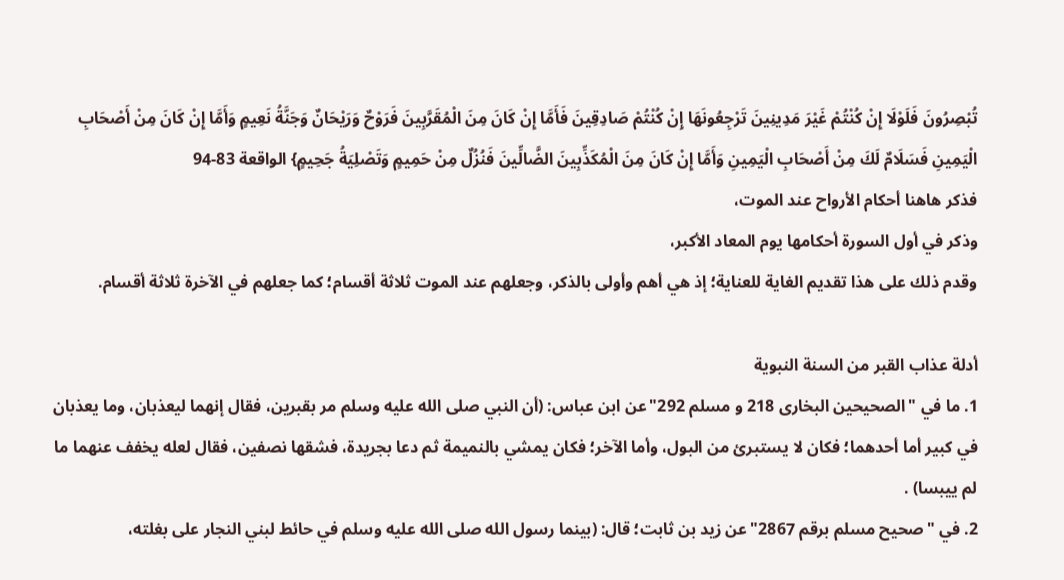تُبْصِرُونَ فَلَوْلَا إِنْ كُنْتُمْ غَيْرَ مَدِينِينَ تَرْجِعُونَهَا إِنْ كُنْتُمْ صَادِقِينَ فَأَمَّا إِنْ كَانَ مِنَ الْمُقَرَّبِينَ فَرَوْحٌ وَرَيْحَانٌ وَجَنَّةُ نَعِيمٍ وَأَمَّا إِنْ كَانَ مِنْ أَصْحَابِ الْيَمِينِ فَسَلَامٌ لَكَ مِنْ أَصْحَابِ الْيَمِينِ وَأَمَّا إِنْ كَانَ مِنَ الْمُكَذِّبِينَ الضَّالِّينَ فَنُزُلٌ مِنْ حَمِيمٍ وَتَصْلِيَةُ جَحِيمٍ} الواقعة 83-94
فذكر هاهنا أحكام الأرواح عند الموت،
وذكر في أول السورة أحكامها يوم المعاد الأكبر،
وقدم ذلك على هذا تقديم الغاية للعناية؛ إذ هي أهم وأولى بالذكر، وجعلهم عند الموت ثلاثة أقسام؛ كما جعلهم في الآخرة ثلاثة أقسام.

أدلة عذاب القبر من السنة النبوية
1. ما في "الصحيحين البخارى 218 و مسلم 292"عن ابن عباس: (أن النبي صلى الله عليه وسلم مر بقبرين، فقال إنهما ليعذبان، وما يعذبان في كبير أما أحدهما؛ فكان لا يستبرئ من البول، وأما الآخر؛ فكان يمشي بالنميمة ثم دعا بجريدة، فشقها نصفين، فقال لعله يخفف عنهما ما لم ييبسا) .
2. في "صحيح مسلم برقم 2867"عن زيد بن ثابت؛ قال: (بينما رسول الله صلى الله عليه وسلم في حائط لبني النجار على بغلته،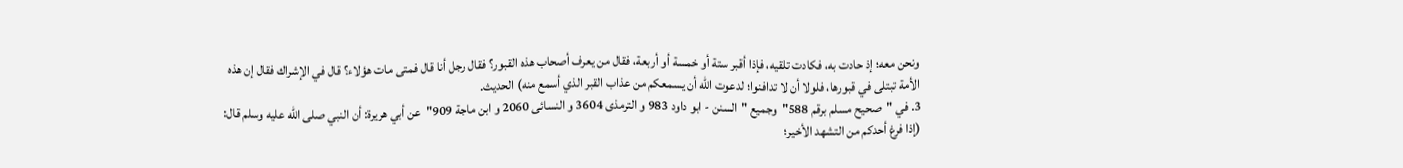ونحن معه؛ إذ حادت به، فكادت تلقيه، فإذا أقبر ستة أو خمسة أو أربعة، فقال من يعرف أصحاب هذه القبور؟ فقال رجل أنا قال فمتى مات هؤلاء؟ قال في الإشراك فقال إن هذه الأمة تبتلى في قبورها، فلولا أن لا تدافنوا؛ لدعوت الله أن يسمعكم من عذاب القبر الذي أسمع منه) الحديث.
3. في "صحيح مسلم برقم 588"وجميع "السنن - ابو داود 983 و الترمذى 3604 و النسائى 2060 و ابن ماجة 909"عن أبي هريرة: أن النبي صلى الله عليه وسلم قال: (إذا فرغ أحدكم من التشهد الأخير؛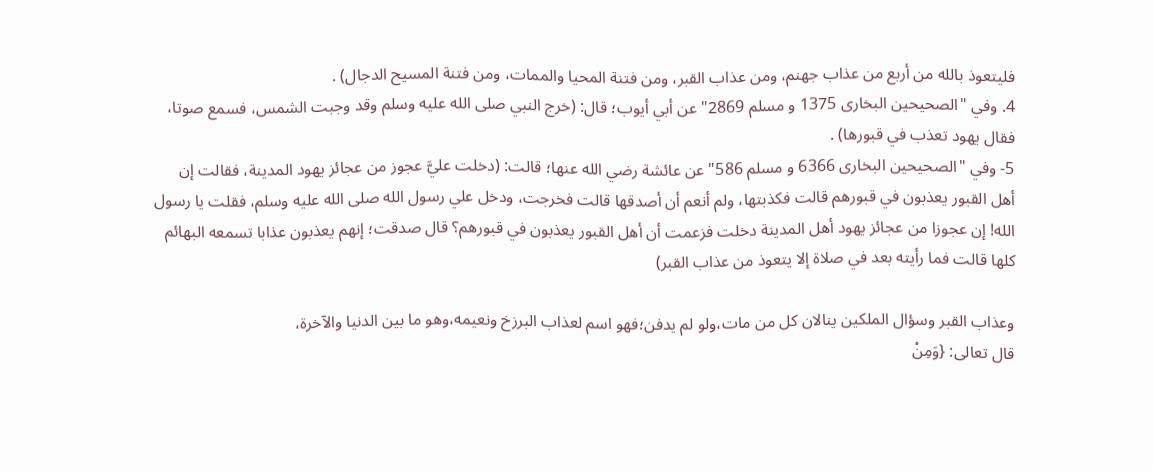فليتعوذ بالله من أربع من عذاب جهنم، ومن عذاب القبر، ومن فتنة المحيا والممات، ومن فتنة المسيح الدجال) .
4. وفي "الصحيحين البخارى 1375 و مسلم 2869"عن أبي أيوب؛ قال: (خرج النبي صلى الله عليه وسلم وقد وجبت الشمس، فسمع صوتا، فقال يهود تعذب في قبورها) .
5- وفي "الصحيحين البخارى 6366 و مسلم 586"عن عائشة رضي الله عنها؛ قالت: (دخلت عليَّ عجوز من عجائز يهود المدينة، فقالت إن أهل القبور يعذبون في قبورهم قالت فكذبتها، ولم أنعم أن أصدقها قالت فخرجت، ودخل علي رسول الله صلى الله عليه وسلم، فقلت يا رسول الله! إن عجوزا من عجائز يهود أهل المدينة دخلت فزعمت أن أهل القبور يعذبون في قبورهم؟ قال صدقت؛ إنهم يعذبون عذابا تسمعه البهائم كلها قالت فما رأيته بعد في صلاة إلا يتعوذ من عذاب القبر)

وعذاب القبر وسؤال الملكين ينالان كل من مات،ولو لم يدفن؛فهو اسم لعذاب البرزخ ونعيمه،وهو ما بين الدنيا والآخرة،
قال تعالى: {وَمِنْ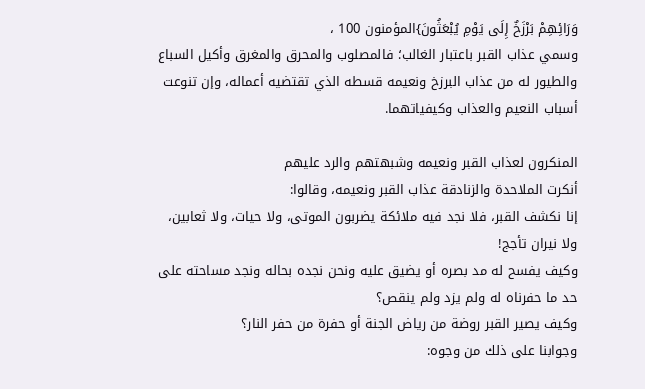وَرَائِهِمْ بَرْزَخٌ إِلَى يَوْمِ يُبْعَثُونَ}المؤمنون 100 ،
وسمي عذاب القبر باعتبار الغالب؛ فالمصلوب والمحرق والمغرق وأكيل السباع والطيور له من عذاب البرزخ ونعيمه قسطه الذي تقتضيه أعماله، وإن تنوعت أسباب النعيم والعذاب وكيفياتهما.

المنكرون لعذاب القبر ونعيمه وشبهتهم والرد عليهم
أنكرت الملاحدة والزنادقة عذاب القبر ونعيمه، وقالوا:
إنا نكشف القبر، فلا نجد فيه ملائكة يضربون الموتى، ولا حيات، ولا ثعابين، ولا نيران تأجج!
وكيف يفسح له مد بصره أو يضيق عليه ونحن نجده بحاله ونجد مساحته على حد ما حفرناه له ولم يزد ولم ينقص؟
وكيف يصير القبر روضة من رياض الجنة أو حفرة من حفر النار؟
وجوابنا على ذلك من وجوه: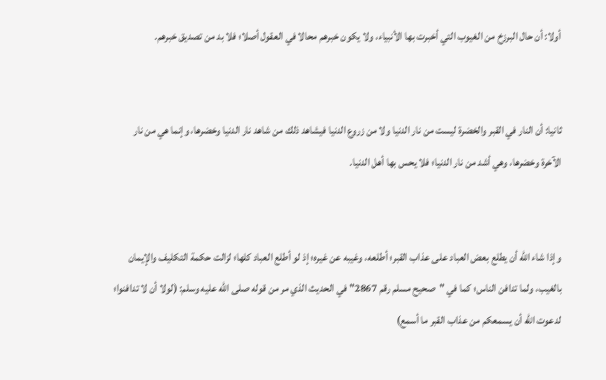أولا: أن حال البرزخ من الغيوب التي أخبرت بها الأنبياء، ولا يكون خبرهم محالا في العقول أصلا؛ فلا بد من تصديق خبرهم.


ثانيا: أن النار في القبر والخضرة ليست من نار الدنيا ولا من زروع الدنيا فيشاهد ذلك من شاهد نار الدنيا وخضرها، وإنما هي من نار الآخرة وخضرها، وهي أشد من نار الدنيا؛ فلا يحس بها أهل الدنيا.


وإذا شاء الله أن يطلع بعض العباد على عذاب القبر؛ أطلعه، وغيبه عن غيره؛ إذ لو أطلع العباد كلها؛ لزالت حكمة التكليف والإيمان بالغيب، ولما تدافن الناس؛ كما في "صحيح مسلم رقم 2867"في الحديث الذي مر من قوله صلى الله عليه وسلم: (لولا أن لا تدافنوا؛ لدعوت الله أن يسمعكم من عذاب القبر ما أسمع)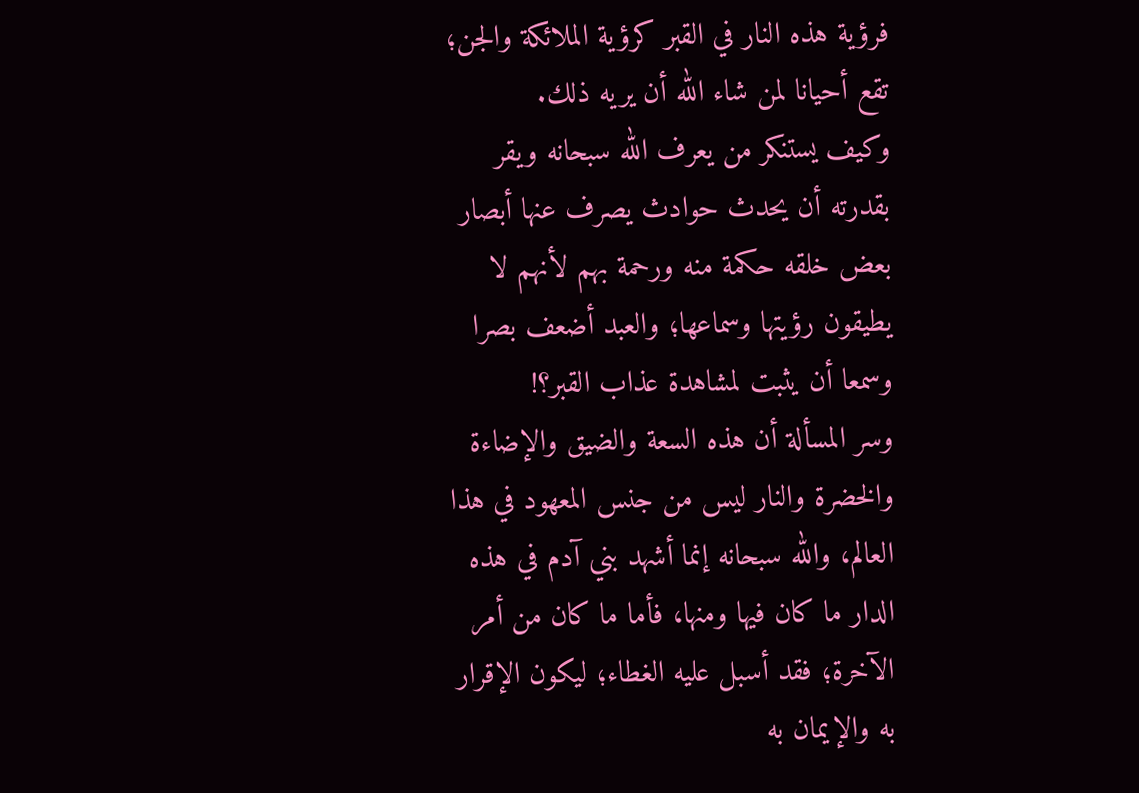فرؤية هذه النار في القبر كرؤية الملائكة والجن؛ تقع أحيانا لمن شاء الله أن يريه ذلك.
وكيف يستنكر من يعرف الله سبحانه ويقر بقدرته أن يحدث حوادث يصرف عنها أبصار بعض خلقه حكمة منه ورحمة بهم لأنهم لا يطيقون رؤيتها وسماعها؛ والعبد أضعف بصرا وسمعا أن يثبت لمشاهدة عذاب القبر؟!
وسر المسألة أن هذه السعة والضيق والإضاءة والخضرة والنار ليس من جنس المعهود في هذا العالم، والله سبحانه إنما أشهد بني آدم في هذه الدار ما كان فيها ومنها، فأما ما كان من أمر الآخرة؛ فقد أسبل عليه الغطاء؛ ليكون الإقرار به والإيمان به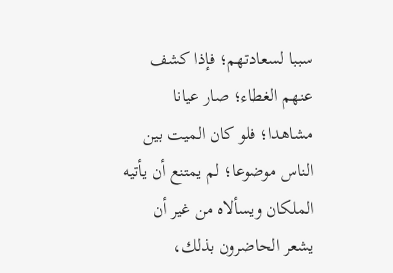سببا لسعادتهم؛ فإذا كشف عنهم الغطاء؛ صار عيانا مشاهدا؛ فلو كان الميت بين الناس موضوعا؛ لم يمتنع أن يأتيه الملكان ويسألاه من غير أن يشعر الحاضرون بذلك،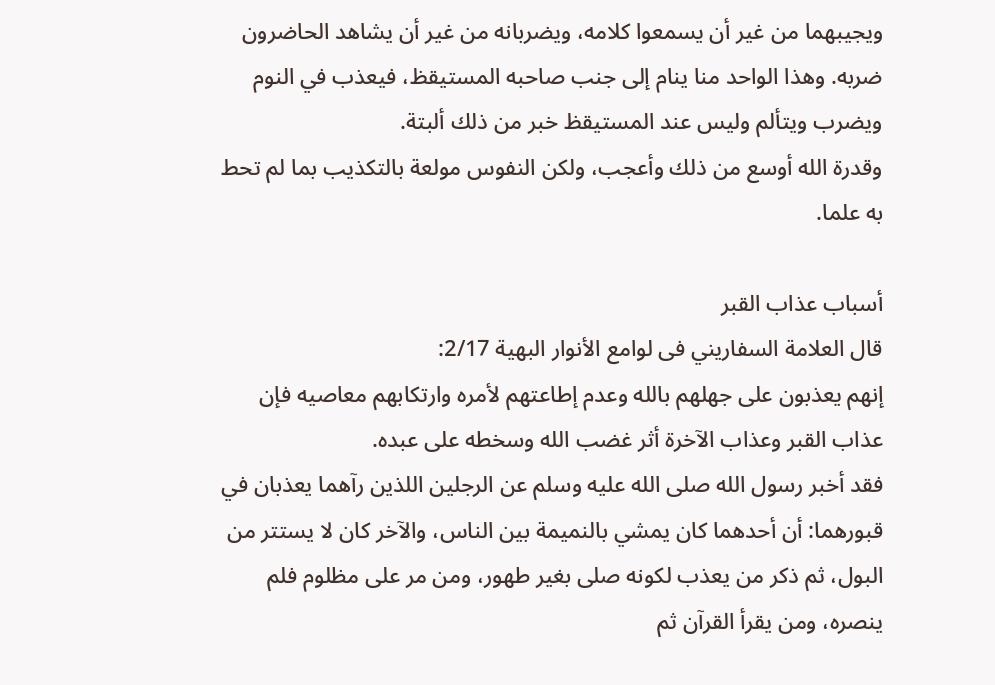ويجيبهما من غير أن يسمعوا كلامه، ويضربانه من غير أن يشاهد الحاضرون ضربه. وهذا الواحد منا ينام إلى جنب صاحبه المستيقظ، فيعذب في النوم ويضرب ويتألم وليس عند المستيقظ خبر من ذلك ألبتة.
وقدرة الله أوسع من ذلك وأعجب، ولكن النفوس مولعة بالتكذيب بما لم تحط به علما.

أسباب عذاب القبر
قال العلامة السفاريني فى لوامع الأنوار البهية 2/17:
إنهم يعذبون على جهلهم بالله وعدم إطاعتهم لأمره وارتكابهم معاصيه فإن عذاب القبر وعذاب الآخرة أثر غضب الله وسخطه على عبده.
فقد أخبر رسول الله صلى الله عليه وسلم عن الرجلين اللذين رآهما يعذبان في قبورهما: أن أحدهما كان يمشي بالنميمة بين الناس، والآخر كان لا يستتر من البول، ثم ذكر من يعذب لكونه صلى بغير طهور، ومن مر على مظلوم فلم ينصره، ومن يقرأ القرآن ثم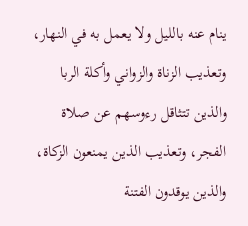ينام عنه بالليل ولا يعمل به في النهار، وتعذيب الزناة والزواني وأكلة الربا والذين تتثاقل رءوسهم عن صلاة الفجر، وتعذيب الذين يمنعون الزكاة، والذين يوقدون الفتنة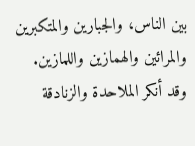بين الناس، والجبارين والمتكبرين والمرائين والهمازين واللمازين.
وقد أنكر الملاحدة والزنادقة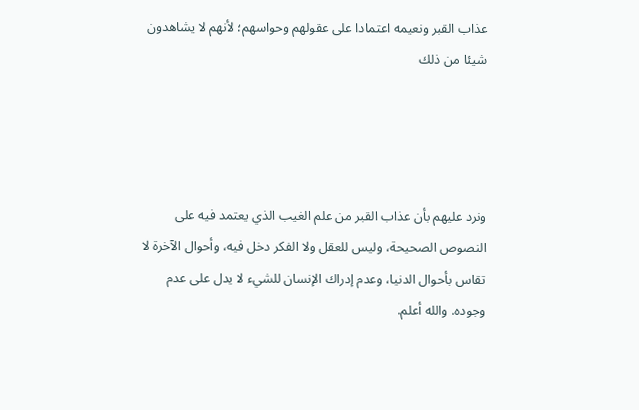عذاب القبر ونعيمه اعتمادا على عقولهم وحواسهم؛ لأنهم لا يشاهدون شيئا من ذلك




ونرد عليهم بأن عذاب القبر من علم الغيب الذي يعتمد فيه على النصوص الصحيحة، وليس للعقل ولا الفكر دخل فيه، وأحوال الآخرة لا تقاس بأحوال الدنيا، وعدم إدراك الإنسان للشيء لا يدل على عدم وجوده. والله أعلم.